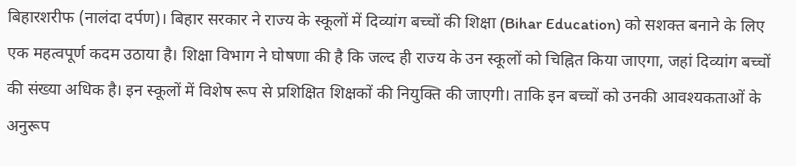बिहारशरीफ (नालंदा दर्पण)। बिहार सरकार ने राज्य के स्कूलों में दिव्यांग बच्चों की शिक्षा (Bihar Education) को सशक्त बनाने के लिए एक महत्वपूर्ण कदम उठाया है। शिक्षा विभाग ने घोषणा की है कि जल्द ही राज्य के उन स्कूलों को चिह्नित किया जाएगा, जहां दिव्यांग बच्चों की संख्या अधिक है। इन स्कूलों में विशेष रूप से प्रशिक्षित शिक्षकों की नियुक्ति की जाएगी। ताकि इन बच्चों को उनकी आवश्यकताओं के अनुरूप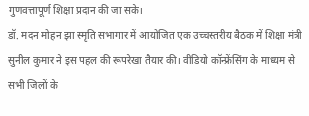गुणवत्तापूर्ण शिक्षा प्रदान की जा सके।
डॉ. मदन मोहन झा स्मृति सभागार में आयोजित एक उच्चस्तरीय बैठक में शिक्षा मंत्री सुनील कुमार ने इस पहल की रूपरेखा तैयार की। वीडियो कॉन्फ्रेंसिंग के माध्यम से सभी जिलों के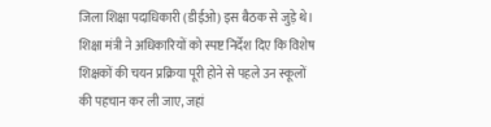जिला शिक्षा पदाधिकारी (डीईओ) इस बैठक से जुड़े थे।
शिक्षा मंत्री ने अधिकारियों को स्पष्ट निर्देश दिए कि विशेष शिक्षकों की चयन प्रक्रिया पूरी होने से पहले उन स्कूलों की पहचान कर ली जाए, जहां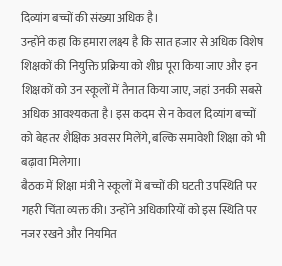दिव्यांग बच्चों की संख्या अधिक है।
उन्होंने कहा कि हमारा लक्ष्य है कि सात हजार से अधिक विशेष शिक्षकों की नियुक्ति प्रक्रिया को शीघ्र पूरा किया जाए और इन शिक्षकों को उन स्कूलों में तैनात किया जाए, जहां उनकी सबसे अधिक आवश्यकता है। इस कदम से न केवल दिव्यांग बच्चों को बेहतर शैक्षिक अवसर मिलेंगे, बल्कि समावेशी शिक्षा को भी बढ़ावा मिलेगा।
बैठक में शिक्षा मंत्री ने स्कूलों में बच्चों की घटती उपस्थिति पर गहरी चिंता व्यक्त की। उन्होंने अधिकारियों को इस स्थिति पर नजर रखने और नियमित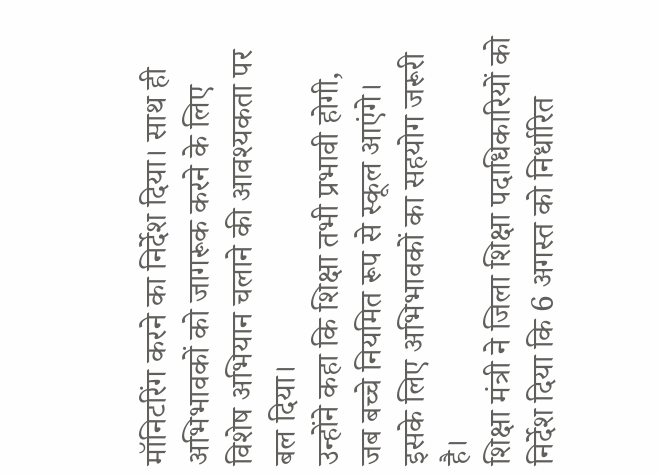मॉनिटरिंग करने का निर्देश दिया। साथ ही अभिभावकों को जागरूक करने के लिए विशेष अभियान चलाने की आवश्यकता पर बल दिया।
उन्होंने कहा कि शिक्षा तभी प्रभावी होगी, जब बच्चे नियमित रूप से स्कूल आएंगे। इसके लिए अभिभावकों का सहयोग जरूरी है।
शिक्षा मंत्री ने जिला शिक्षा पदाधिकारियों को निर्देश दिया कि 6 अगस्त को निर्धारित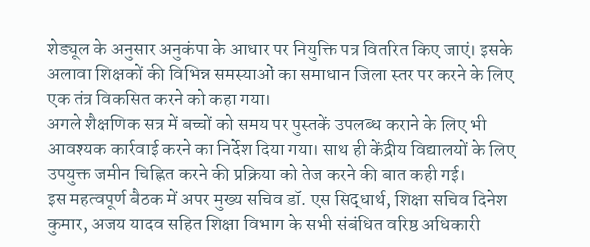शेड्यूल के अनुसार अनुकंपा के आधार पर नियुक्ति पत्र वितरित किए जाएं। इसके अलावा शिक्षकों की विभिन्न समस्याओं का समाधान जिला स्तर पर करने के लिए एक तंत्र विकसित करने को कहा गया।
अगले शैक्षणिक सत्र में बच्चों को समय पर पुस्तकें उपलब्ध कराने के लिए भी आवश्यक कार्रवाई करने का निर्देश दिया गया। साथ ही केंद्रीय विद्यालयों के लिए उपयुक्त जमीन चिह्नित करने की प्रक्रिया को तेज करने की बात कही गई।
इस महत्वपूर्ण बैठक में अपर मुख्य सचिव डॉ. एस सिद्धार्थ, शिक्षा सचिव दिनेश कुमार, अजय यादव सहित शिक्षा विभाग के सभी संबंधित वरिष्ठ अधिकारी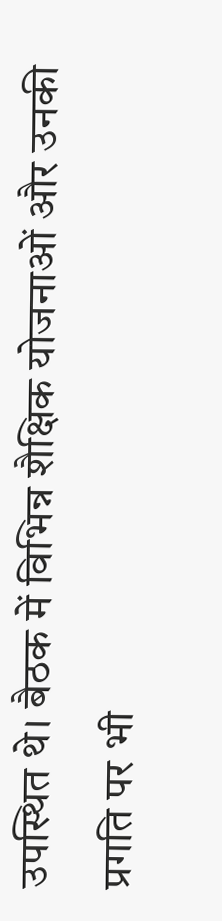उपस्थित थे। बैठक में विभिन्न शैक्षिक योजनाओं और उनकी प्रगति पर भी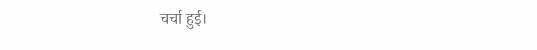चर्चा हुई।